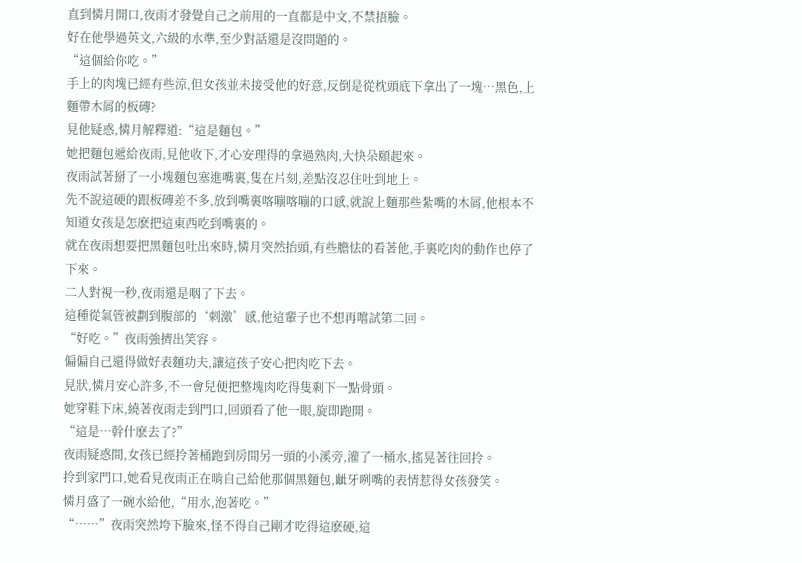直到憐月開口,夜雨才發覺自己之前用的一直都是中文,不禁捂臉。
好在他學過英文,六級的水準,至少對話還是沒問題的。
“這個給你吃。”
手上的肉塊已經有些涼,但女孩並未接受他的好意,反倒是從枕頭底下拿出了一塊…黑色,上麵帶木屑的板磚?
見他疑惑,憐月解釋道:“這是麵包。”
她把麵包遞給夜雨,見他收下,才心安理得的拿過熟肉,大快朵頤起來。
夜雨試著掰了一小塊麵包塞進嘴裏,隻在片刻,差點沒忍住吐到地上。
先不說這硬的跟板磚差不多,放到嘴裏喀嘣喀嘣的口感,就說上麵那些紮嘴的木屑,他根本不知道女孩是怎麽把這東西吃到嘴裏的。
就在夜雨想要把黑麵包吐出來時,憐月突然抬頭,有些膽怯的看著他,手裏吃肉的動作也停了下來。
二人對視一秒,夜雨還是咽了下去。
這種從氣管被劃到腹部的‘刺激’感,他這輩子也不想再嚐試第二回。
“好吃。”夜雨強擠出笑容。
偏偏自己還得做好表麵功夫,讓這孩子安心把肉吃下去。
見狀,憐月安心許多,不一會兒便把整塊肉吃得隻剩下一點骨頭。
她穿鞋下床,繞著夜雨走到門口,回頭看了他一眼,旋即跑開。
“這是…幹什麽去了?”
夜雨疑惑間,女孩已經拎著桶跑到房間另一頭的小溪旁,灌了一桶水,搖晃著往回拎。
拎到家門口,她看見夜雨正在啃自己給他那個黑麵包,齜牙咧嘴的表情惹得女孩發笑。
憐月盛了一碗水給他,“用水,泡著吃。”
“……”夜雨突然垮下臉來,怪不得自己剛才吃得這麽硬,這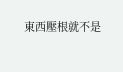東西壓根就不是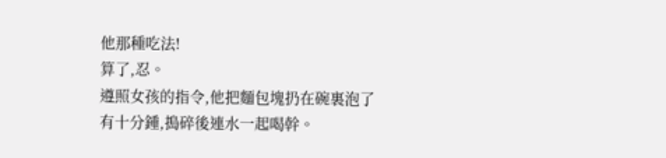他那種吃法!
算了,忍。
遵照女孩的指令,他把麵包塊扔在碗裏泡了有十分鍾,搗碎後連水一起喝幹。